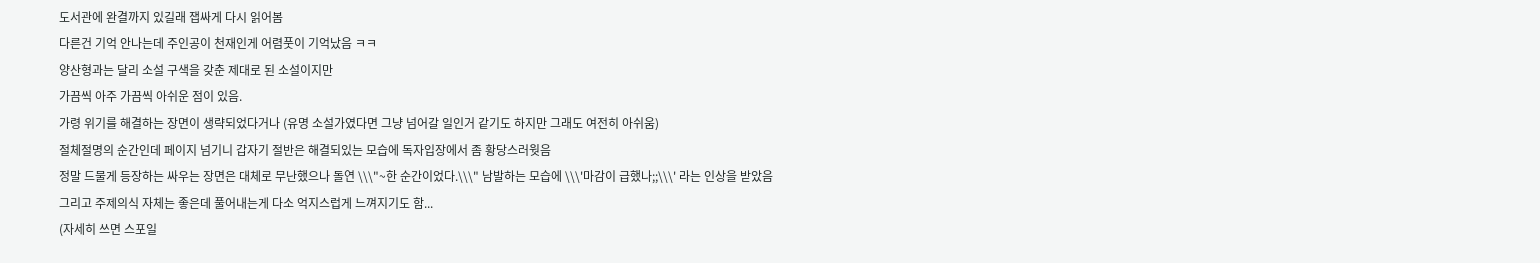도서관에 완결까지 있길래 잽싸게 다시 읽어봄
다른건 기억 안나는데 주인공이 천재인게 어렴풋이 기억났음 ㅋㅋ
양산형과는 달리 소설 구색을 갖춘 제대로 된 소설이지만
가끔씩 아주 가끔씩 아쉬운 점이 있음.
가령 위기를 해결하는 장면이 생략되었다거나 (유명 소설가였다면 그냥 넘어갈 일인거 같기도 하지만 그래도 여전히 아쉬움)
절체절명의 순간인데 페이지 넘기니 갑자기 절반은 해결되있는 모습에 독자입장에서 좀 황당스러웟음
정말 드물게 등장하는 싸우는 장면은 대체로 무난했으나 돌연 \\\"~한 순간이었다.\\\" 남발하는 모습에 \\\'마감이 급했나;;\\\' 라는 인상을 받았음
그리고 주제의식 자체는 좋은데 풀어내는게 다소 억지스럽게 느껴지기도 함...
(자세히 쓰면 스포일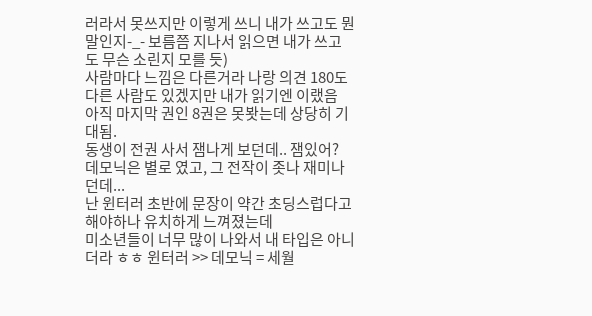러라서 못쓰지만 이렇게 쓰니 내가 쓰고도 뭔말인지-_- 보름쯤 지나서 읽으면 내가 쓰고도 무슨 소린지 모를 듯)
사람마다 느낌은 다른거라 나랑 의견 180도 다른 사람도 있겠지만 내가 읽기엔 이랬음
아직 마지막 권인 8권은 못봣는데 상당히 기대됨.
동생이 전권 사서 잼나게 보던데.. 잼있어?
데모닉은 별로 였고, 그 전작이 좃나 재미나던데...
난 윈터러 초반에 문장이 약간 초딩스럽다고 해야하나 유치하게 느껴졌는데
미소년들이 너무 많이 나와서 내 타입은 아니더라 ㅎㅎ 윈터러 >> 데모닉 = 세월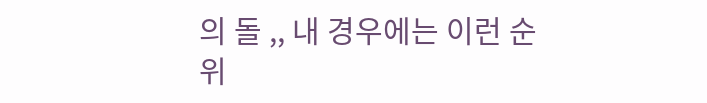의 돌 ,, 내 경우에는 이런 순위